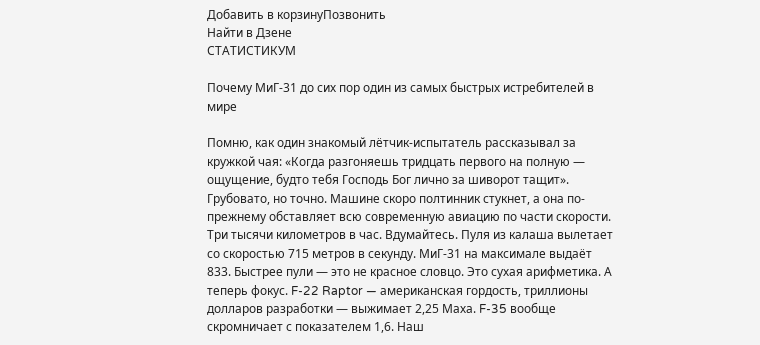Добавить в корзинуПозвонить
Найти в Дзене
СТАТИСТИКУМ

Почему МиГ-31 до сих пор один из самых быстрых истребителей в мире

Помню, как один знакомый лётчик-испытатель рассказывал за кружкой чая: «Когда разгоняешь тридцать первого на полную — ощущение, будто тебя Господь Бог лично за шиворот тащит». Грубовато, но точно. Машине скоро полтинник стукнет, а она по-прежнему обставляет всю современную авиацию по части скорости. Три тысячи километров в час. Вдумайтесь. Пуля из калаша вылетает со скоростью 715 метров в секунду. МиГ-31 на максимале выдаёт 833. Быстрее пули — это не красное словцо. Это сухая арифметика. А теперь фокус. F-22 Raptor — американская гордость, триллионы долларов разработки — выжимает 2,25 Маха. F-35 вообще скромничает с показателем 1,6. Наш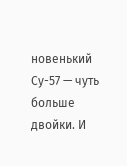новенький Су-57 — чуть больше двойки. И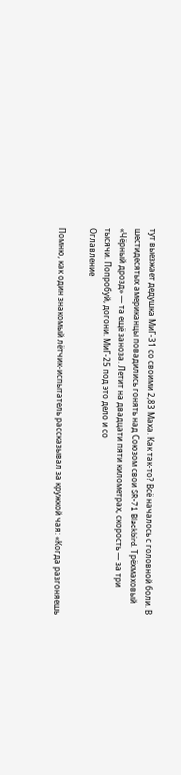тут выезжает дедушка МиГ-31 со своими 2,83 Маха. Как так-то? Всё началось с головной боли. В шестидесятых американцы повадились гонять над Союзом свои SR-71 Blackbird. Трёхмаховый «Чёрный дрозд» — та ещё заноза. Летит на двадцати пяти километрах, скорость — за три тысячи. Попробуй, догони. МиГ-25 под это дело и со
Оглавление

Помню, как один знакомый лётчик-испытатель рассказывал за кружкой чая: «Когда разгоняешь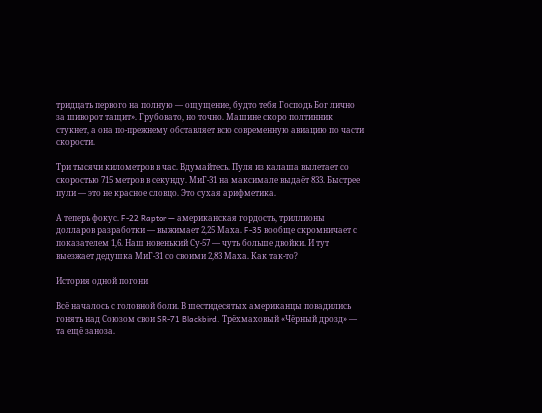тридцать первого на полную — ощущение, будто тебя Господь Бог лично за шиворот тащит». Грубовато, но точно. Машине скоро полтинник стукнет, а она по-прежнему обставляет всю современную авиацию по части скорости.

Три тысячи километров в час. Вдумайтесь. Пуля из калаша вылетает со скоростью 715 метров в секунду. МиГ-31 на максимале выдаёт 833. Быстрее пули — это не красное словцо. Это сухая арифметика.

А теперь фокус. F-22 Raptor — американская гордость, триллионы долларов разработки — выжимает 2,25 Маха. F-35 вообще скромничает с показателем 1,6. Наш новенький Су-57 — чуть больше двойки. И тут выезжает дедушка МиГ-31 со своими 2,83 Маха. Как так-то?

История одной погони

Всё началось с головной боли. В шестидесятых американцы повадились гонять над Союзом свои SR-71 Blackbird. Трёхмаховый «Чёрный дрозд» — та ещё заноза.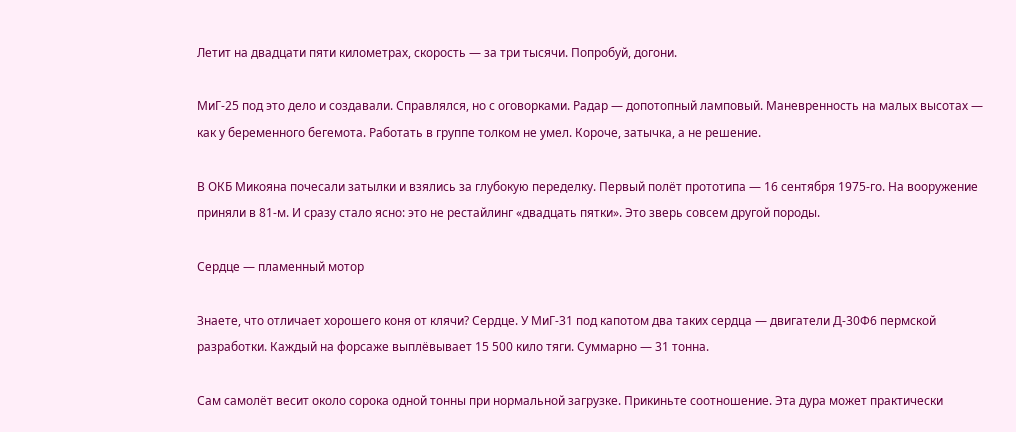Летит на двадцати пяти километрах, скорость — за три тысячи. Попробуй, догони.

МиГ-25 под это дело и создавали. Справлялся, но с оговорками. Радар — допотопный ламповый. Маневренность на малых высотах — как у беременного бегемота. Работать в группе толком не умел. Короче, затычка, а не решение.

В ОКБ Микояна почесали затылки и взялись за глубокую переделку. Первый полёт прототипа — 16 сентября 1975-го. На вооружение приняли в 81-м. И сразу стало ясно: это не рестайлинг «двадцать пятки». Это зверь совсем другой породы.

Сердце — пламенный мотор

Знаете, что отличает хорошего коня от клячи? Сердце. У МиГ-31 под капотом два таких сердца — двигатели Д-30Ф6 пермской разработки. Каждый на форсаже выплёвывает 15 500 кило тяги. Суммарно — 31 тонна.

Сам самолёт весит около сорока одной тонны при нормальной загрузке. Прикиньте соотношение. Эта дура может практически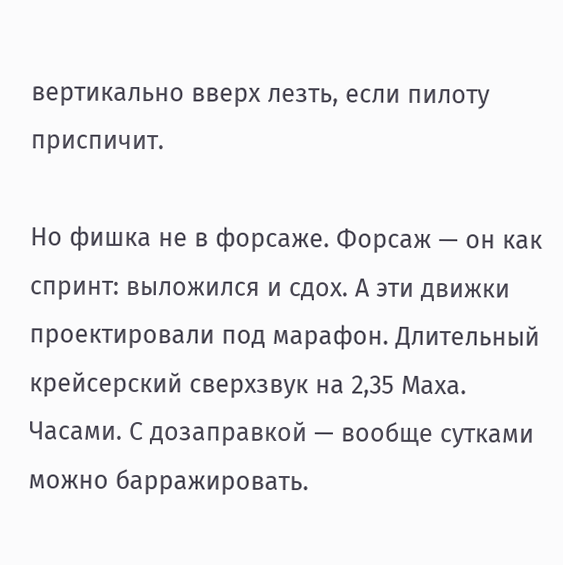вертикально вверх лезть, если пилоту приспичит.

Но фишка не в форсаже. Форсаж — он как спринт: выложился и сдох. А эти движки проектировали под марафон. Длительный крейсерский сверхзвук на 2,35 Маха. Часами. С дозаправкой — вообще сутками можно барражировать.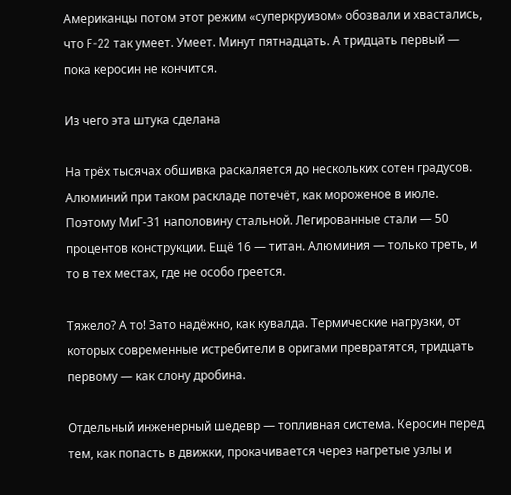Американцы потом этот режим «суперкруизом» обозвали и хвастались, что F-22 так умеет. Умеет. Минут пятнадцать. А тридцать первый — пока керосин не кончится.

Из чего эта штука сделана

На трёх тысячах обшивка раскаляется до нескольких сотен градусов. Алюминий при таком раскладе потечёт, как мороженое в июле. Поэтому МиГ-31 наполовину стальной. Легированные стали — 50 процентов конструкции. Ещё 16 — титан. Алюминия — только треть, и то в тех местах, где не особо греется.

Тяжело? А то! Зато надёжно, как кувалда. Термические нагрузки, от которых современные истребители в оригами превратятся, тридцать первому — как слону дробина.

Отдельный инженерный шедевр — топливная система. Керосин перед тем, как попасть в движки, прокачивается через нагретые узлы и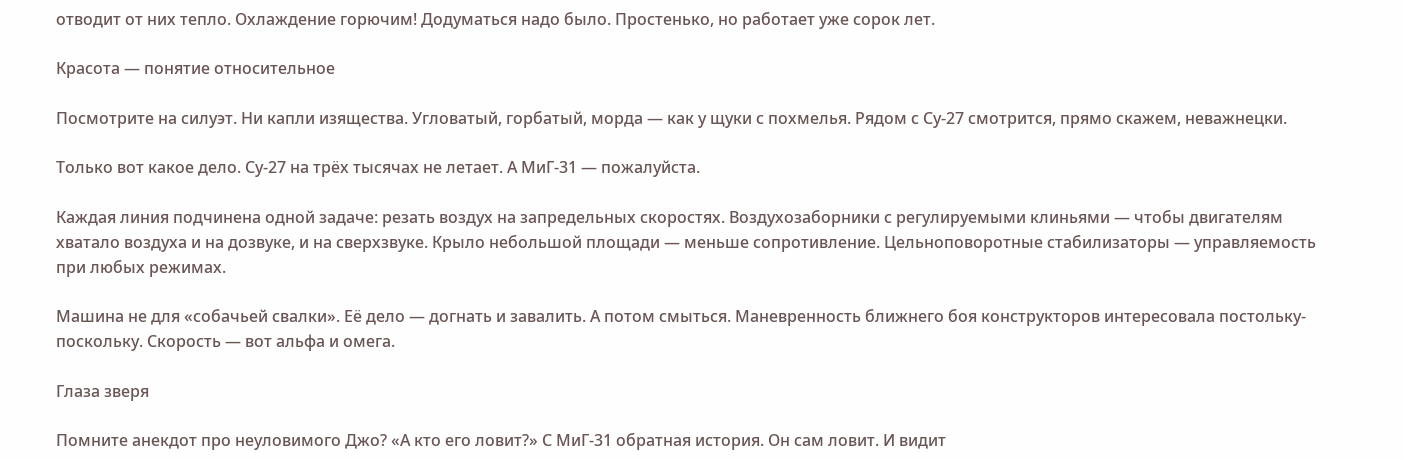отводит от них тепло. Охлаждение горючим! Додуматься надо было. Простенько, но работает уже сорок лет.

Красота — понятие относительное

Посмотрите на силуэт. Ни капли изящества. Угловатый, горбатый, морда — как у щуки с похмелья. Рядом с Су-27 смотрится, прямо скажем, неважнецки.

Только вот какое дело. Су-27 на трёх тысячах не летает. А МиГ-31 — пожалуйста.

Каждая линия подчинена одной задаче: резать воздух на запредельных скоростях. Воздухозаборники с регулируемыми клиньями — чтобы двигателям хватало воздуха и на дозвуке, и на сверхзвуке. Крыло небольшой площади — меньше сопротивление. Цельноповоротные стабилизаторы — управляемость при любых режимах.

Машина не для «собачьей свалки». Её дело — догнать и завалить. А потом смыться. Маневренность ближнего боя конструкторов интересовала постольку-поскольку. Скорость — вот альфа и омега.

Глаза зверя

Помните анекдот про неуловимого Джо? «А кто его ловит?» С МиГ-31 обратная история. Он сам ловит. И видит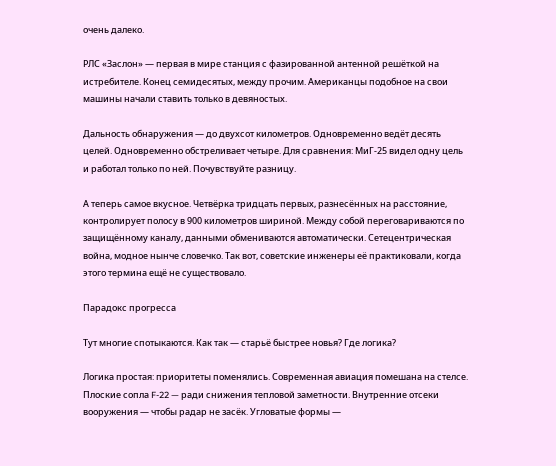очень далеко.

РЛС «Заслон» — первая в мире станция с фазированной антенной решёткой на истребителе. Конец семидесятых, между прочим. Американцы подобное на свои машины начали ставить только в девяностых.

Дальность обнаружения — до двухсот километров. Одновременно ведёт десять целей. Одновременно обстреливает четыре. Для сравнения: МиГ-25 видел одну цель и работал только по ней. Почувствуйте разницу.

А теперь самое вкусное. Четвёрка тридцать первых, разнесённых на расстояние, контролирует полосу в 900 километров шириной. Между собой переговариваются по защищённому каналу, данными обмениваются автоматически. Сетецентрическая война, модное нынче словечко. Так вот, советские инженеры её практиковали, когда этого термина ещё не существовало.

Парадокс прогресса

Тут многие спотыкаются. Как так — старьё быстрее новья? Где логика?

Логика простая: приоритеты поменялись. Современная авиация помешана на стелсе. Плоские сопла F-22 — ради снижения тепловой заметности. Внутренние отсеки вооружения — чтобы радар не засёк. Угловатые формы —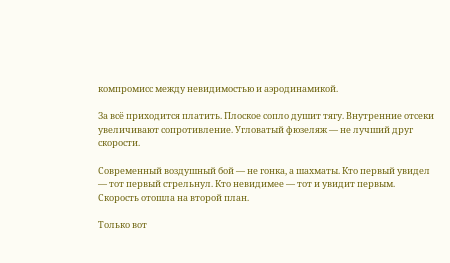компромисс между невидимостью и аэродинамикой.

За всё приходится платить. Плоское сопло душит тягу. Внутренние отсеки увеличивают сопротивление. Угловатый фюзеляж — не лучший друг скорости.

Современный воздушный бой — не гонка, а шахматы. Кто первый увидел — тот первый стрельнул. Кто невидимее — тот и увидит первым. Скорость отошла на второй план.

Только вот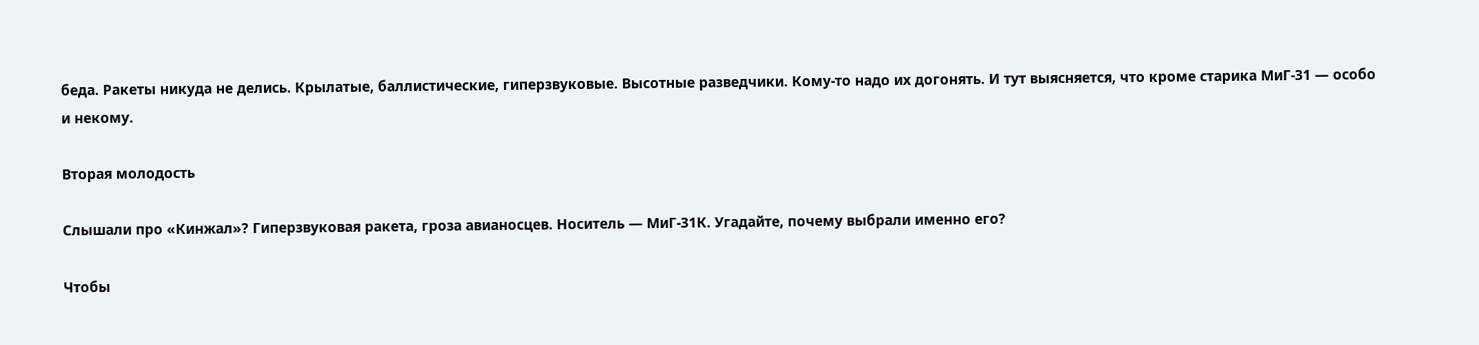беда. Ракеты никуда не делись. Крылатые, баллистические, гиперзвуковые. Высотные разведчики. Кому-то надо их догонять. И тут выясняется, что кроме старика МиГ-31 — особо и некому.

Вторая молодость

Слышали про «Кинжал»? Гиперзвуковая ракета, гроза авианосцев. Носитель — МиГ-31К. Угадайте, почему выбрали именно его?

Чтобы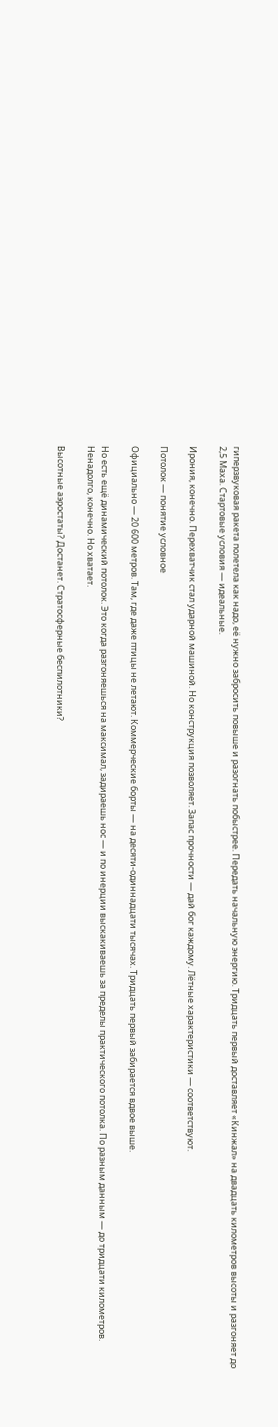гиперзвуковая ракета полетела как надо, её нужно забросить повыше и разогнать побыстрее. Передать начальную энергию. Тридцать первый доставляет «Кинжал» на двадцать километров высоты и разгоняет до 2,5 Маха. Стартовые условия — идеальные.

Ирония, конечно. Перехватчик стал ударной машиной. Но конструкция позволяет. Запас прочности — дай бог каждому. Лётные характеристики — соответствуют.

Потолок — понятие условное

Официально — 20 600 метров. Там, где даже птицы не летают. Коммерческие борты — на десяти-одиннадцати тысячах. Тридцать первый забирается вдвое выше.

Но есть ещё динамический потолок. Это когда разгоняешься на максимал, задираешь нос — и по инерции выскакиваешь за пределы практического потолка. По разным данным — до тридцати километров. Ненадолго, конечно. Но хватает.

Высотные аэростаты? Достанет. Стратосферные беспилотники?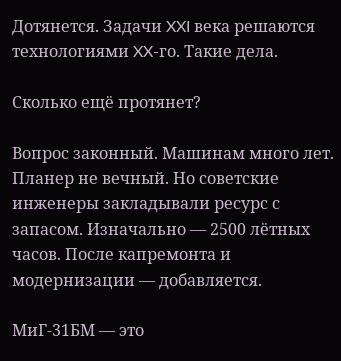Дотянется. Задачи XXI века решаются технологиями XX-го. Такие дела.

Сколько ещё протянет?

Вопрос законный. Машинам много лет. Планер не вечный. Но советские инженеры закладывали ресурс с запасом. Изначально — 2500 лётных часов. После капремонта и модернизации — добавляется.

МиГ-31БМ — это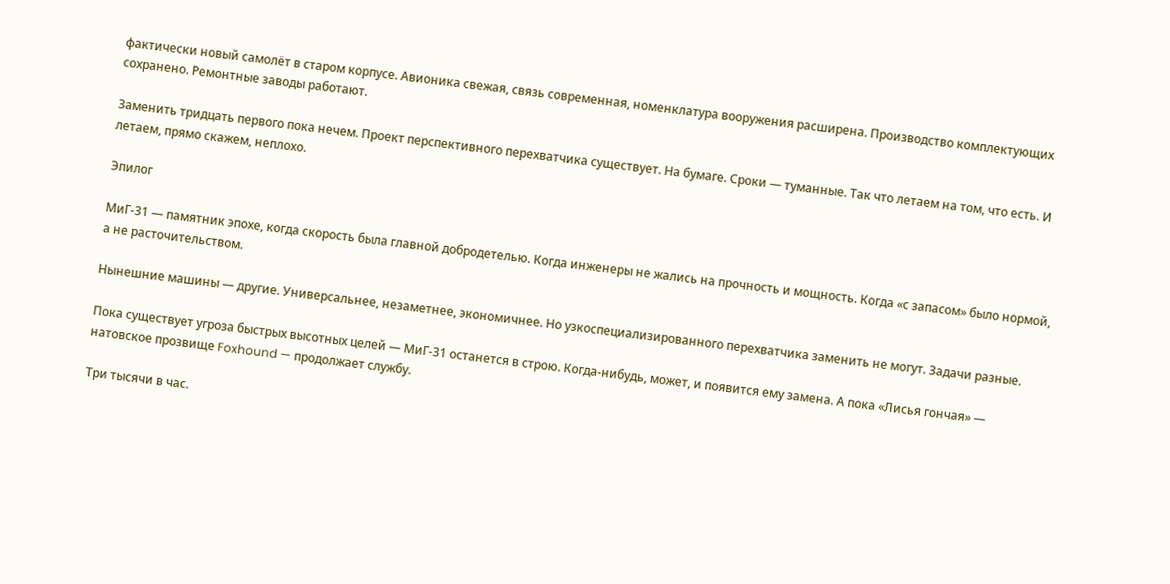фактически новый самолёт в старом корпусе. Авионика свежая, связь современная, номенклатура вооружения расширена. Производство комплектующих сохранено. Ремонтные заводы работают.

Заменить тридцать первого пока нечем. Проект перспективного перехватчика существует. На бумаге. Сроки — туманные. Так что летаем на том, что есть. И летаем, прямо скажем, неплохо.

Эпилог

МиГ-31 — памятник эпохе, когда скорость была главной добродетелью. Когда инженеры не жались на прочность и мощность. Когда «с запасом» было нормой, а не расточительством.

Нынешние машины — другие. Универсальнее, незаметнее, экономичнее. Но узкоспециализированного перехватчика заменить не могут. Задачи разные.

Пока существует угроза быстрых высотных целей — МиГ-31 останется в строю. Когда-нибудь, может, и появится ему замена. А пока «Лисья гончая» — натовское прозвище Foxhound — продолжает службу.

Три тысячи в час.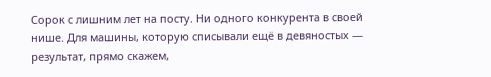Сорок с лишним лет на посту. Ни одного конкурента в своей нише. Для машины, которую списывали ещё в девяностых — результат, прямо скажем,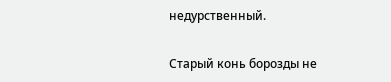недурственный.

Старый конь борозды не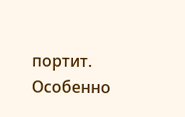портит. Особенно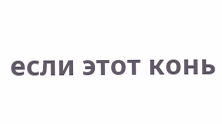если этот конь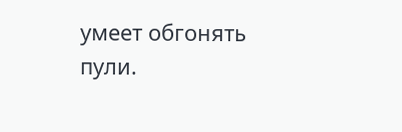умеет обгонять пули.